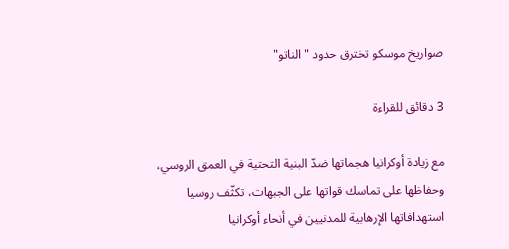صواريخ موسكو تخترق حدود "الناتو"

3 دقائق للقراءة

مع زيادة أوكرانيا هجماتها ضدّ البنية التحتية في العمق الروسي، وحفاظها على تماسك قواتها على الجبهات، تكثّف روسيا استهدافاتها الإرهابية للمدنيين في أنحاء أوكرانيا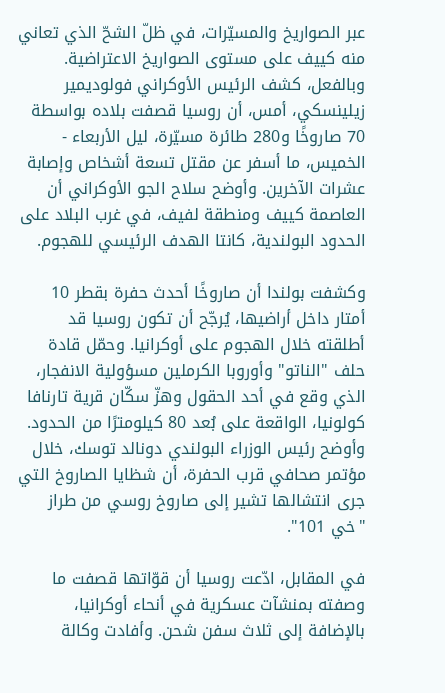عبر الصواريخ والمسيّرات، في ظلّ الشحّ الذي تعاني منه كييف على مستوى الصواريخ الاعتراضية. وبالفعل، كشف الرئيس الأوكراني فولوديمير زيلينسكي، أمس، أن روسيا قصفت بلاده بواسطة 70 صاروخًا و280 طائرة مسيّرة، ليل الأربعاء - الخميس، ما أسفر عن مقتل تسعة أشخاص وإصابة عشرات الآخرين. وأوضح سلاح الجو الأوكراني أن العاصمة كييف ومنطقة لفيف، في غرب البلاد على الحدود البولندية، كانتا الهدف الرئيسي للهجوم.

وكشفت بولندا أن صاروخًا أحدث حفرة بقطر 10 أمتار داخل أراضيها، يُرجّح أن تكون روسيا قد أطلقته خلال الهجوم على أوكرانيا. وحمّل قادة حلف "الناتو" وأوروبا الكرملين مسؤولية الانفجار، الذي وقع في أحد الحقول وهزّ سكّان قرية تارنافا كولونيا، الواقعة على بُعد 80 كيلومترًا من الحدود. وأوضح رئيس الوزراء البولندي دونالد توسك، خلال مؤتمر صحافي قرب الحفرة، أن شظايا الصاروخ التي جرى انتشالها تشير إلى صاروخ روسي من طراز "خي 101".

في المقابل، ادّعت روسيا أن قوّاتها قصفت ما وصفته بمنشآت عسكرية في أنحاء أوكرانيا، بالإضافة إلى ثلاث سفن شحن. وأفادت وكالة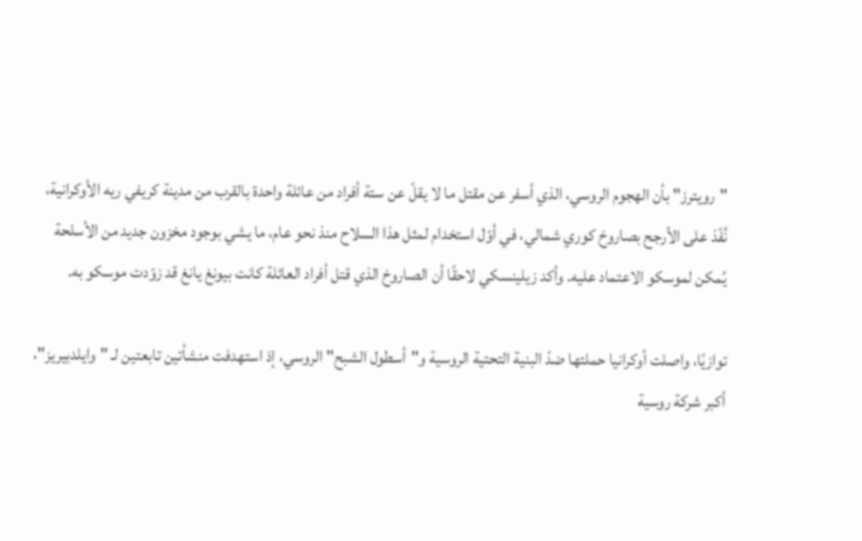"رويترز" بأن الهجوم الروسي، الذي أسفر عن مقتل ما لا يقلّ عن ستة أفراد من عائلة واحدة بالقرب من مدينة كريفي ريه الأوكرانية، نُفّذ على الأرجح بصاروخ كوري شمالي، في أوّل استخدام لمثل هذا السلاح منذ نحو عام، ما يشي بوجود مخزون جديد من الأسلحة يُمكن لموسكو الاعتماد عليه. وأكد زيلينسكي لاحقًا أن الصاروخ الذي قتل أفراد العائلة كانت بيونغ يانغ قد زوّدت موسكو به.

توازيًا، واصلت أوكرانيا حملتها ضدّ البنية التحتية الروسية و"أسطول الشبح" الروسي، إذ استهدفت منشأتين تابعتين لـ "وايلدبيريز"، أكبر شركة روسية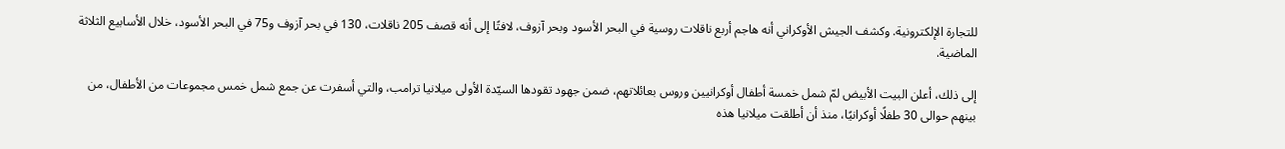للتجارة الإلكترونية. وكشف الجيش الأوكراني أنه هاجم أربع ناقلات روسية في البحر الأسود وبحر آزوف، لافتًا إلى أنه قصف 205 ناقلات، 130 في بحر آزوف و75 في البحر الأسود، خلال الأسابيع الثلاثة الماضية.

إلى ذلك، أعلن البيت الأبيض لمّ شمل خمسة أطفال أوكرانيين وروس بعائلاتهم، ضمن جهود تقودها السيّدة الأولى ميلانيا ترامب، والتي أسفرت عن جمع شمل خمس مجموعات من الأطفال، من بينهم حوالى 30 طفلًا أوكرانيًا، منذ أن أطلقت ميلانيا هذه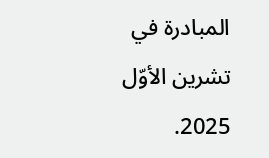المبادرة في تشرين الأوّل 2025.